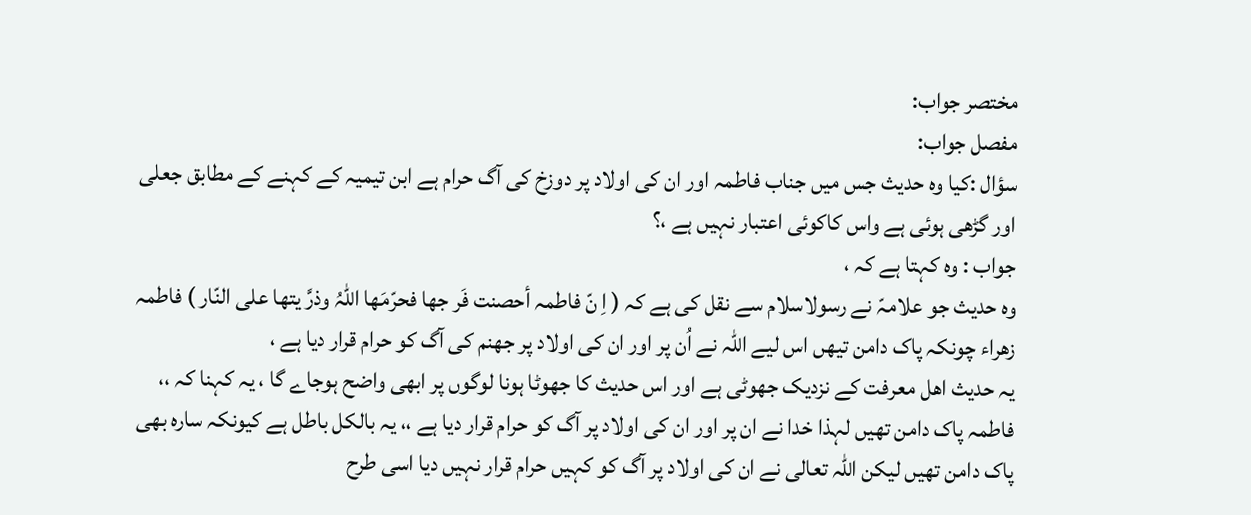مختصر جواب:
مفصل جواب:
سؤال :کیا وہ حدیث جس میں جناب فاطمہ اور ان کی اولاد پر دوزخ کی آگ حرام ہے ابن تیمیہ کے کہنے کے مطابق جعلی اور گڑھی ہوئی ہے واس کاکوئی اعتبار نہیں ہے ،؟
جواب : وہ کہتا ہے کہ ،
وہ حدیث جو علامہّ نے رسولاسلام سے نقل کی ہے کہ ( اِ نّ فاطمہ أحصنت فَر جھا فحرّمَھا اللہُ وذرَّ یتھا علی النّار ) فاطمہ زھراء چونکہ پاک دامن تیھں اس لیے اللہ نے اُن پر اور ان کی اولاد پر جھنم کی آگ کو حرام قرار دیا ہے ،
یہ حدیث اھل معرفت کے نزدیک جھوٹی ہے اور اس حدیث کا جھوٹا ہونا لوگوں پر ابھی واضح ہوجاے گا ، یہ کہنا کہ ،، فاطمہ پاک دامن تھیں لہذا خدا نے ان پر اور ان کی اولاد پر آگ کو حرام قرار دیا ہے ،، یہ بالکل باطل ہے کیونکہ سارہ بھی پاک دامن تھیں لیکن اللہ تعالی نے ان کی اولاد پر آگ کو کہیں حرام قرار نہیں دیا اسی طرح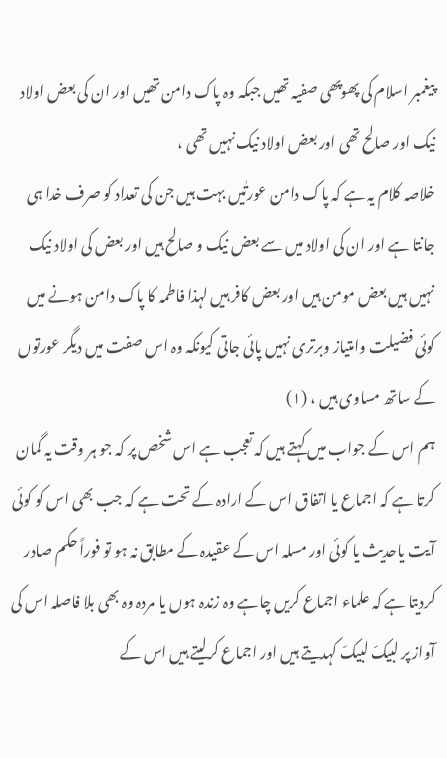پیغمبر اسلام کی پھوپھی صفیہ تھیں جبکہ وہ پاک دامن تھیں اور ان کی بعض اولاد نیک اور صالح تھی اور بعض اولاد نیک نہیں تھی ،
خلاصہ کلام یہ ہے کہ پاک دامن عورتٰیں بہت ہیں جن کی تعداد کو صرف خدا ہی جانتا ہے اور ان کی اولاد میں سے بعض نیک و صالح ہیں اور بعض کی اولاد نیک نہیں ہیں بعض مومن ہیں اور بعض کافر ہیں لہذا فاطمہ کا پاک دامن ہونے میں کوئی فضیلت وامتیاز وبرتری نہیں پائی جاتی کیونکہ وہ اس صفت میں دیگر عورتوں کے ساتھ مساوی ہیں ، (۱)
ہم اس کے جواب میں کہتے ہیں کہ تعجب ہے اس شخص پر کہ جو ہر وقت یہ گمان کرتا ہے کہ اجماع یا اتفاق اس کے ارادہ کے تحت ہے کہ جب بھی اس کو کوئی آیت یاحدیث یا کوئی اور مسلہ اس کے عقیدہ کے مطابق نہ ہو تو فوراً حکم صادر کردیتا ہے کہ علماء اجماع کریں چاہے وہ زندہ ہوں یا مردہ وہ بھی بلا فاصلہ اس کی آواز پر لبیکّ لبیکّ کہدیتے ہیں اور اجماع کرلیتے ہیں اس کے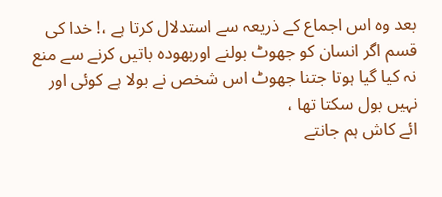بعد وہ اس اجماع کے ذریعہ سے استدلال کرتا ہے ،! خدا کی قسم اگر انسان کو جھوٹ بولنے اوربھودہ باتیں کرنے سے منع نہ کیا گیا ہوتا جتنا جھوٹ اس شخص نے بولا ہے کوئی اور نہیں بول سکتا تھا ،
ائے کاش ہم جانتے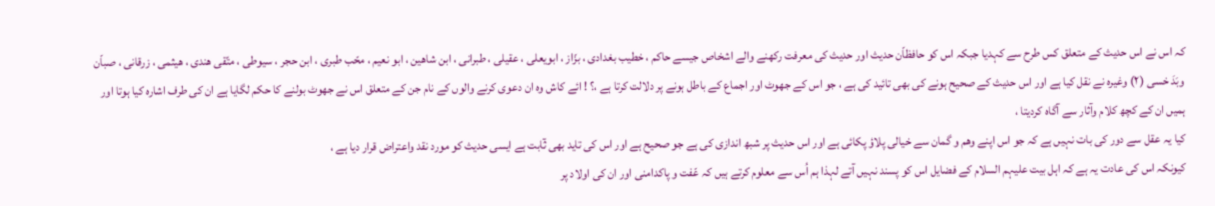کہ اس نے اس حدیث کے متعلق کس طرح سے کہدیا جبکہ اس کو حافظاّن حدیث اور حدیث کی معرفت رکھنے والے اشخاص جیسے حاکم ، خطیب بغدادی ، بزّاز ، ابویعلی ، عقیلی ، طبرانی ، ابن شاھین ، ابو نعیم ، محّب طبری ، ابن حجر ، سیوطی ، متّقی ھندی ، ھیثمی ، زرقانی ، صباّن وبَدَ خسی (۲) وغیرہ نے نقل کیا ہے اور اس حدیث کے صحیح ہونے کی بھی تائید کی ہے ، جو اس کے جھوٹ اور اجماع کے باطل ہونے پر دلالت کرتا ہے ،؟ ! ائے کاش وہ ان دعوی کرنے والوں کے نام جن کے متعلق اس نے جھوٹ بولنے کا حکم لگایا ہے ان کی طرف اشارہ کیا ہوتا اور ہمیں ان کے کچھ کلام وآثار سے آگاہ کردیتا ،
کیا یہ عقل سے دور کی بات نہیں ہے کہ جو اس اپنے وھم و گمان سے خیالی پلاؤ پکائی ہے اور اس حدیث پر شبھ اندازی کی ہے جو صحیح ہے اور اس کی تاید بھی ثٓابت ہے ایسی حدیث کو مورد نقد واعتراض قرار دیا ہے ،
کیونکہ اس کی عادت یہ ہے کہ اہل بیت علیہم السلام کے فضایل اس کو پسند نہیں آتے لہذا ہم اُس سے معلوم کرتے ہیں کہ عّفت و پاکدامنی اور ان کی اولاد پر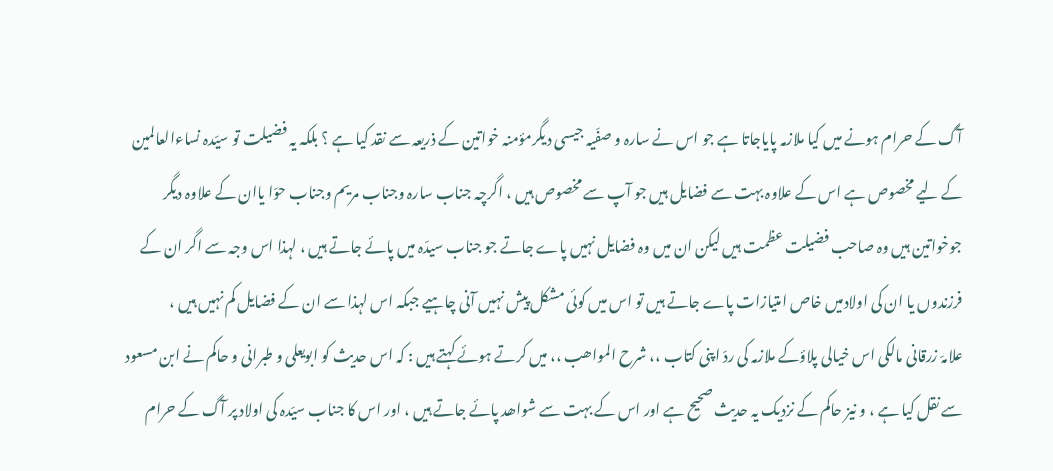آگ کے حرام ہونے میں کیا ملازمہ پایاجاتا ہے جو اس نے سارہ و صفّیہ جیسی دیگرمؤمنہ خواتین کے ذریعہ سے نقد کیا ہے ؟ بلکہ یہ فضیلت تو سیّدہ نساءالعالمین کے لیے مخصوص ہے اس کے علاوہ بہت سے فضایل ہیں جو آپ سے مخصوص ہیں ، اگرچہ جناب سارہ وجناب مریم وجناب حوّا یاان کے علاوہ دیگر جوخواتین ہیں وہ صاحب فضیلت عظمت ہیں لیکن ان میں وہ فضایل نہیں پاے جاتے جو جناب سیدّہ میں پائے جاتے ہیں ، لہذا اس وجہ سے اگر ان کے فرزندوں یا ان کی اولادمیں خاص امتیازات پاے جاتے ہیں تو اس میں کوئی مشکل پیش نہیں آنی چاہیے جبکہ اس لہذا سے ان کے فضایل کم نہیں ہیں ،
علامہّ زرقانی مالکی اس خیالی پلاؤکے ملازمہ کی ردّ اپنی کتاب ،، شرح المواھب ،، میں کرتے ہوئے کہتے ہیں : کہ اس حدیث کو ابویعلی و طبرانی و حاکم نے ابن مسعود سے نقل کیا ہے ، و نیز حاکم کے نزدیک یہ حدیث صحیح ہے اور اس کے بہت سے شواھد پائے جاتے ہیں ، اور اس کا جناب سیّدہ کی اولاد پر آگ کے حرام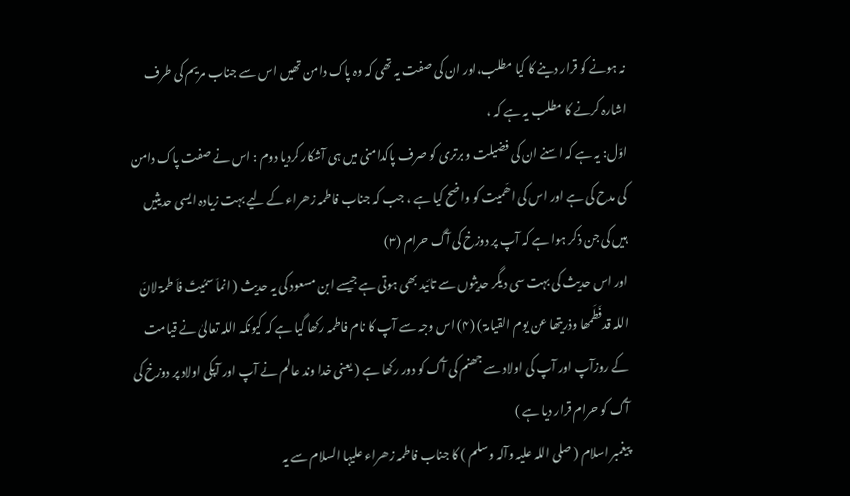نہ ہونے کو قرار دینے کا کیا مطلب،اور ان کی صفت یہ تھی کہ وہ پاک دامن تھیں اس سے جناب مریم کی طرف اشارہ کرنے کا مطلب یہ ہے کہ ،
اوّل: یہ ہے کہ اسنے ان کی فضیلت و برتری کو صرف پاکدامنی میں ہی آشکار کردیا دوم : اس نے صفت پاک دامن کی مدح کی ہے اور اس کی اھّمیت کو واضح کیا ہے ، جب کہ جناب فاطمہ زھراء کے لیے بہت زیادہ ایسی حدیثیں ہیں کی جن ذکر ہوا ہے کہ آپ پر دوزخ کی آگ حرام (۳)
اور اس حدیث کی بہت سی دیگر حدیثوں سے تائید بھی ہوتی ہے جیسے ابن مسعود کی یہ حدیث ( انماّ سمُیتّ فاَ طمۃ لانّ اللہ قدفَطَمھا وذریتھا عن یوم القیامۃ ) (۴) اس وجہ سے آپ کا نام فاطمہ رکھا گیا ہے کہ کیونکہ اللہ تعالیٰ نے قیامت کے روزآپ اور آپ کی اولاد سے جھنم کی آگ کو دور رکھا ہے ( یعنی خدا وند عالم نے آپ اور آپکی اولاد پر دوزخ کی آگ کو حرام قرار دیا ہے )
پیغمبر اسلام ( صلی اللہ علیہ وآلہ وسلم ) کا جناب فاطمہ زھراء علیہا السلام سے یہ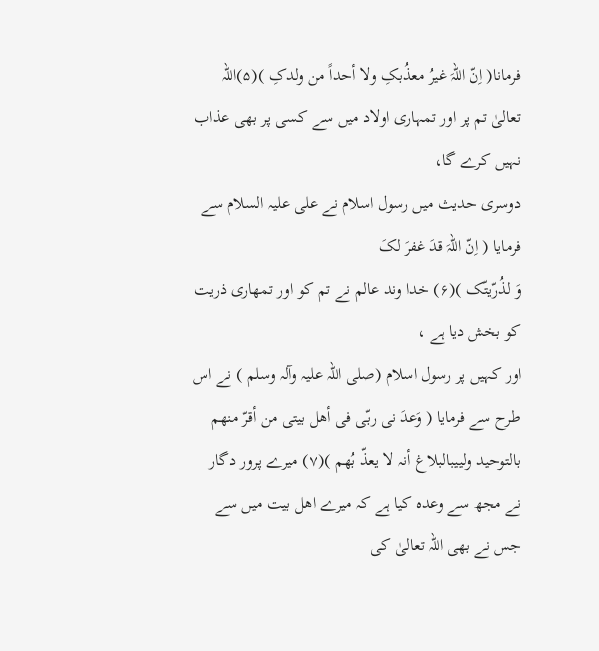فرمانا( اِنّ اللہَ غیرُ معذُبکِ ولا أحداً من ولدکِ )(۵)اللہ تعالیٰ تم پر اور تمہاری اولاد میں سے کسی پر بھی عذاب نہیں کرے گا،
دوسری حدیث میں رسول اسلام نے علی علیہ السلام سے فرمایا ( اِنّ اللہَ قدَ غفرَ لکَ
وَ لذُرّیتّک )(۶) خدا وند عالم نے تم کو اور تمھاری ذریت کو بخش دیا ہے ،
اور کہیں پر رسول اسلام (صلی اللہ علیہ وآلہ وسلم ) نے اس طرح سے فرمایا ( وَعدَ نی ربّی فی أھل بیتی من أقرّ منھم بالتوحید ولییبالبلاغ أنہ لا یعذّ بُھم )(۷) میرے پرور دگار نے مجھ سے وعدہ کیا ہے کہ میرے اھل بیت میں سے جس نے بھی اللہ تعالیٰ کی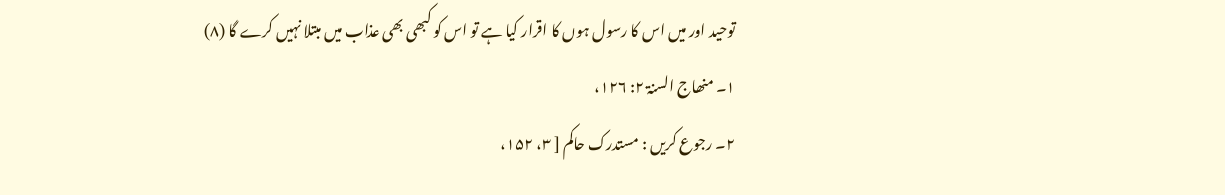توحید اور میں اس کا رسول ہوں کا اقرار کیا ہے تو اس کو کبھی بھی عذاب میں مبتلا نہیں کرے گا (۸)
۱۔ منھاج السنۃ ۲: ۱۲۶،
۲۔ رجوع کریں : مستدرک حاکم [ ۳، ۱۵۲،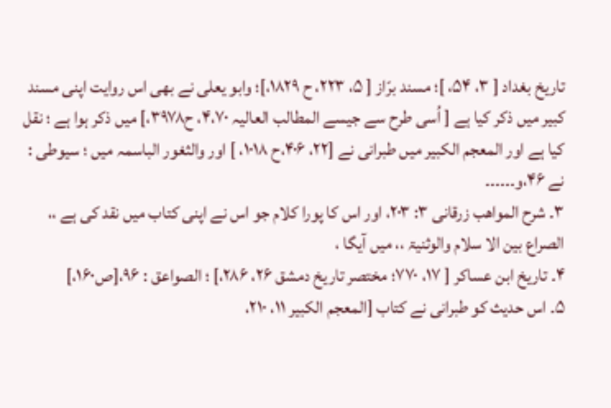تاریخ بغداد [ ۳، ۵۴، ]؛ مسند برّاز [ ۵، ۲۲۳، ح ۱۸۲۹،]؛ وابو یعلی نے بھی اس روایت اپنی مسند کبیر میں ذکر کیا ہے [ اُسی طرح سے جیسے المطالب العالیہ ۴،۷۰، ح۳۹۷۸،] میں ذکر ہوا ہے ؛ نقل کیا ہے اور المعجم الکبیر میں طبرانی نے [۲۲، ۴۰۶،ح ۱۰۱۸، ] اور والثغور الباسمہ میں ؛ سیوطی : نے ۴۶،و۔۔۔۔۔۔
۳۔ شرح المواھب زرقانی ۳: ۲۰۳، اور اس کا پورا کلام جو اس نے اپنی کتاب میں نقد کی ہے ،، الصراع بین الا سلام والوثنیۃ ،، میں آیگا ،
۴۔ تاریخ ابن عساکر [ ۱۷، ۷۷۰؛ مختصر تاریخ دمشق ۲۶، ۲۸۶،] ؛ الصواعق : ۹۶،[ص۱۶۰،]
۵۔ اس حدیث کو طبرانی نے کتاب [المعجم الکبیر ۱۱، ۲۱۰،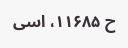ح ۱۱۶۸۵، اسی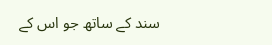سند کے ساتھ جو اس کے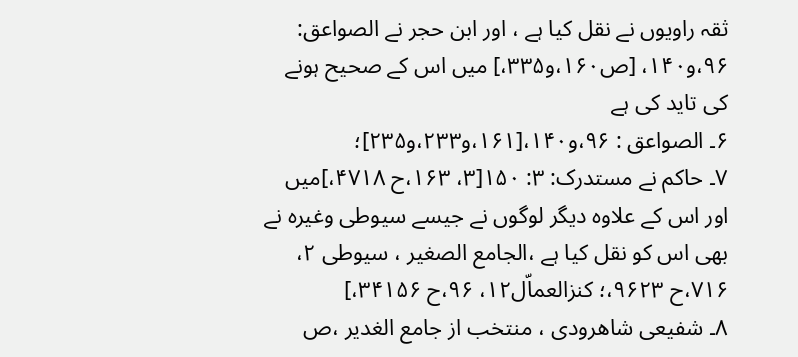ثقہ راویوں نے نقل کیا ہے ، اور ابن حجر نے الصواعق: ۹۶،و۱۴۰، [ص۱۶۰،و۳۳۵،] میں اس کے صحیح ہونے کی تاید کی ہے
۶۔ الصواعق : ۹۶،و۱۴۰،[۱۶۱،و۲۳۳،و۲۳۵]؛
۷۔ حاکم نے مستدرک: ۳: ۱۵۰[۳، ۱۶۳،ح ۴۷۱۸،]میں اور اس کے علاوہ دیگر لوگوں نے جیسے سیوطی وغیرہ نے بھی اس کو نقل کیا ہے ،الجامع الصغیر ، سیوطی ۲، ۷۱۶،ح ۹۶۲۳،؛ کنزالعماّل۱۲، ۹۶،ح ۳۴۱۵۶،]
۸۔ شفیعی شاھرودی ، منتخب از جامع الغدیر ،ص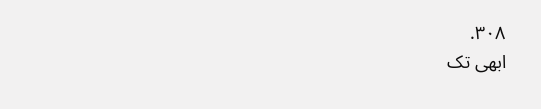۳۰۸.
ابھی تک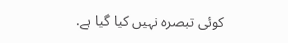کوئی تبصرہ نہیں کیا گیا ہے.